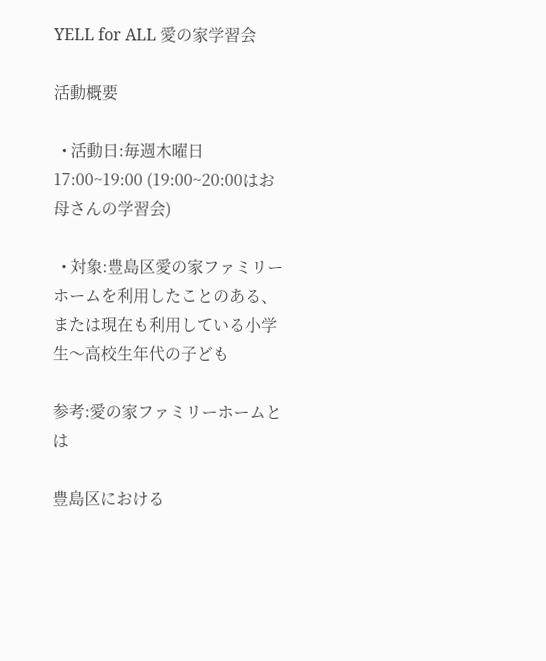YELL for ALL 愛の家学習会

活動概要

  • 活動日:毎週木曜日17:00~19:00 (19:00~20:00はお母さんの学習会)

  • 対象:豊島区愛の家ファミリーホームを利用したことのある、または現在も利用している小学生〜高校生年代の子ども

参考:愛の家ファミリーホームとは

豊島区における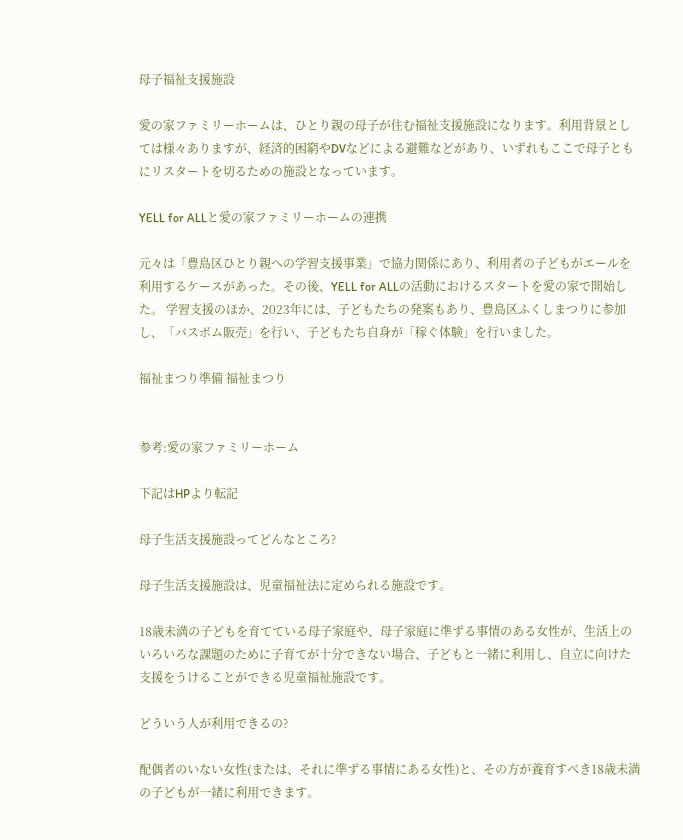母子福祉支援施設

愛の家ファミリーホームは、ひとり親の母子が住む福祉支援施設になります。利用背景としては様々ありますが、経済的困窮やDVなどによる避難などがあり、いずれもここで母子ともにリスタートを切るための施設となっています。

YELL for ALLと愛の家ファミリーホームの連携

元々は「豊島区ひとり親への学習支援事業」で協力関係にあり、利用者の子どもがエールを利用するケースがあった。その後、YELL for ALLの活動におけるスタートを愛の家で開始した。 学習支援のほか、2023年には、子どもたちの発案もあり、豊島区ふくしまつりに参加し、「バスボム販売」を行い、子どもたち自身が「稼ぐ体験」を行いました。

福祉まつり準備 福祉まつり


参考:愛の家ファミリーホーム

下記はHPより転記

母子生活支援施設ってどんなところ?

母子生活支援施設は、児童福祉法に定められる施設です。

18歳未満の子どもを育てている母子家庭や、母子家庭に準ずる事情のある女性が、生活上のいろいろな課題のために子育てが十分できない場合、子どもと一緒に利用し、自立に向けた支援をうけることができる児童福祉施設です。

どういう人が利用できるの?

配偶者のいない女性(または、それに準ずる事情にある女性)と、その方が養育すべき18歳未満の子どもが一緒に利用できます。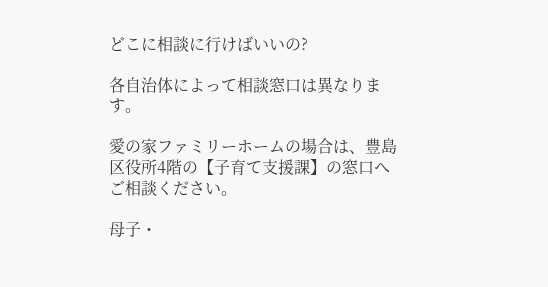どこに相談に行けばいいの?

各自治体によって相談窓口は異なります。

愛の家ファミリーホームの場合は、豊島区役所4階の【子育て支援課】の窓口へご相談ください。

母子・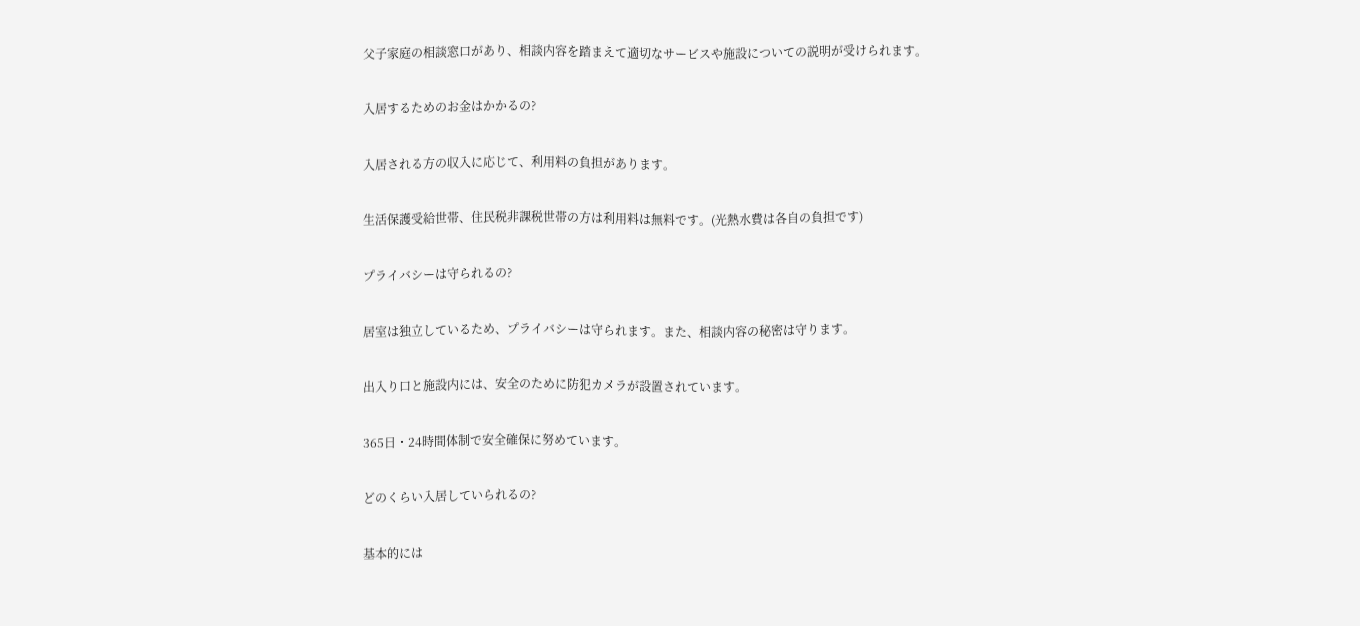父子家庭の相談窓口があり、相談内容を踏まえて適切なサービスや施設についての説明が受けられます。

入居するためのお金はかかるの?

入居される方の収入に応じて、利用料の負担があります。

生活保護受給世帯、住民税非課税世帯の方は利用料は無料です。(光熱水費は各自の負担です)

プライバシーは守られるの?

居室は独立しているため、プライバシーは守られます。また、相談内容の秘密は守ります。

出入り口と施設内には、安全のために防犯カメラが設置されています。

365日・24時間体制で安全確保に努めています。

どのくらい入居していられるの?

基本的には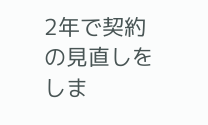2年で契約の見直しをしま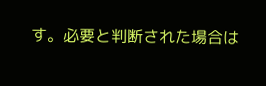す。必要と判断された場合は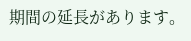期間の延長があります。